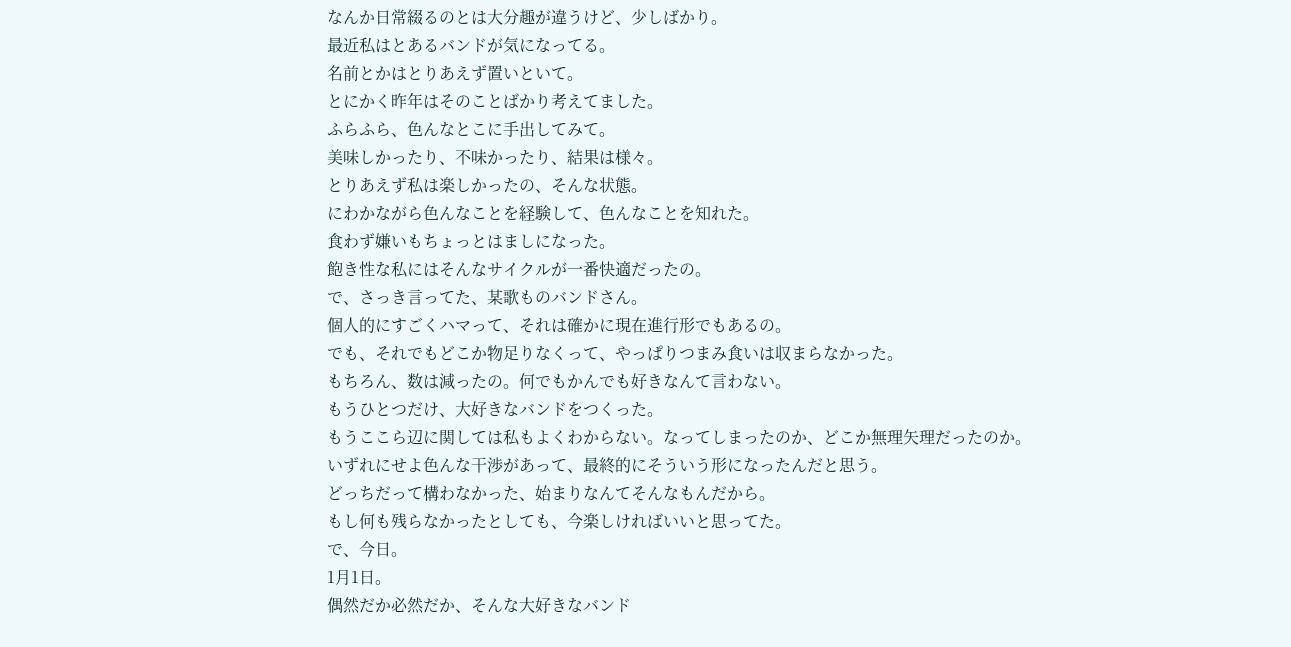なんか日常綴るのとは大分趣が違うけど、少しばかり。
最近私はとあるバンドが気になってる。
名前とかはとりあえず置いといて。
とにかく昨年はそのことばかり考えてました。
ふらふら、色んなとこに手出してみて。
美味しかったり、不味かったり、結果は様々。
とりあえず私は楽しかったの、そんな状態。
にわかながら色んなことを経験して、色んなことを知れた。
食わず嫌いもちょっとはましになった。
飽き性な私にはそんなサイクルが一番快適だったの。
で、さっき言ってた、某歌ものバンドさん。
個人的にすごくハマって、それは確かに現在進行形でもあるの。
でも、それでもどこか物足りなくって、やっぱりつまみ食いは収まらなかった。
もちろん、数は減ったの。何でもかんでも好きなんて言わない。
もうひとつだけ、大好きなバンドをつくった。
もうここら辺に関しては私もよくわからない。なってしまったのか、どこか無理矢理だったのか。
いずれにせよ色んな干渉があって、最終的にそういう形になったんだと思う。
どっちだって構わなかった、始まりなんてそんなもんだから。
もし何も残らなかったとしても、今楽しければいいと思ってた。
で、今日。
1月1日。
偶然だか必然だか、そんな大好きなバンド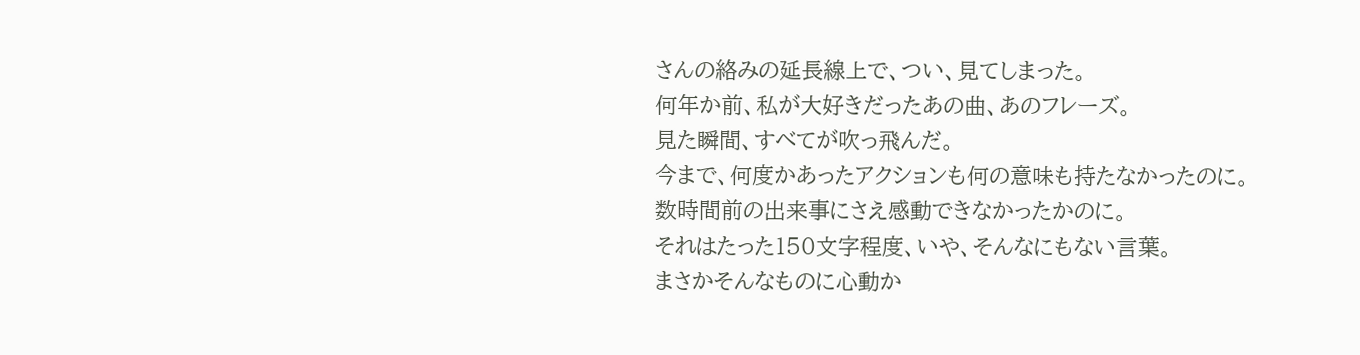さんの絡みの延長線上で、つい、見てしまった。
何年か前、私が大好きだったあの曲、あのフレーズ。
見た瞬間、すべてが吹っ飛んだ。
今まで、何度かあったアクションも何の意味も持たなかったのに。
数時間前の出来事にさえ感動できなかったかのに。
それはたった150文字程度、いや、そんなにもない言葉。
まさかそんなものに心動か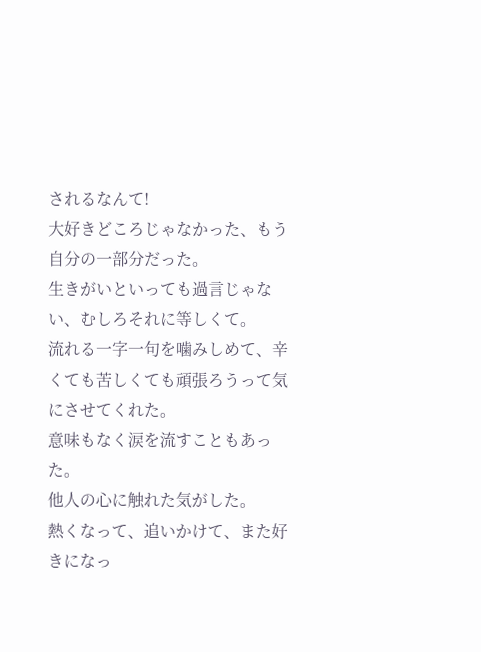されるなんて!
大好きどころじゃなかった、もう自分の一部分だった。
生きがいといっても過言じゃない、むしろそれに等しくて。
流れる一字一句を噛みしめて、辛くても苦しくても頑張ろうって気にさせてくれた。
意味もなく涙を流すこともあった。
他人の心に触れた気がした。
熱くなって、追いかけて、また好きになっ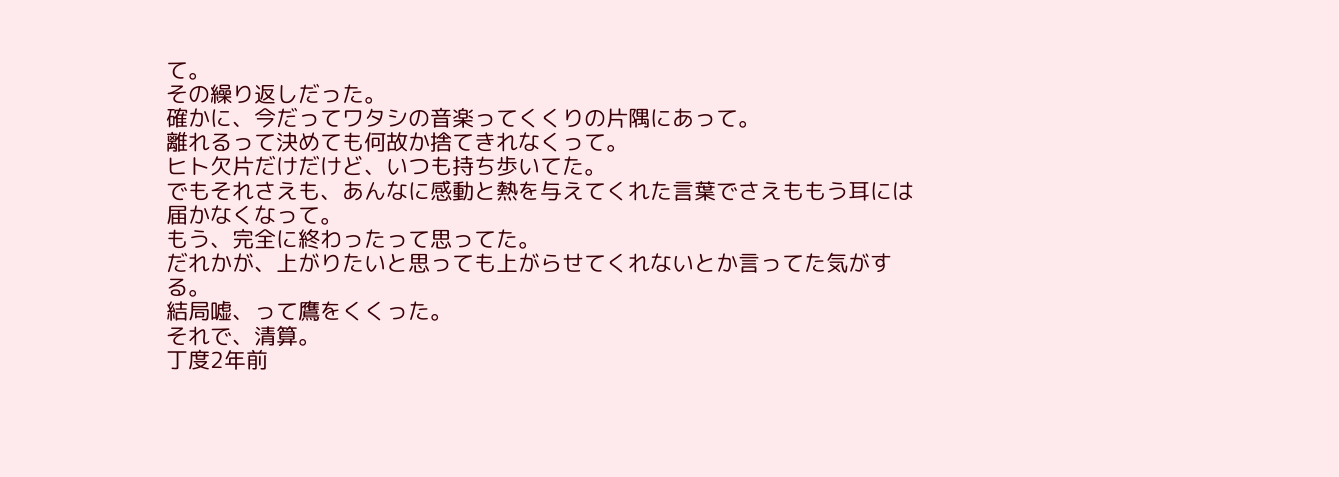て。
その繰り返しだった。
確かに、今だってワタシの音楽ってくくりの片隅にあって。
離れるって決めても何故か捨てきれなくって。
ヒト欠片だけだけど、いつも持ち歩いてた。
でもそれさえも、あんなに感動と熱を与えてくれた言葉でさえももう耳には届かなくなって。
もう、完全に終わったって思ってた。
だれかが、上がりたいと思っても上がらせてくれないとか言ってた気がする。
結局嘘、って鷹をくくった。
それで、清算。
丁度2年前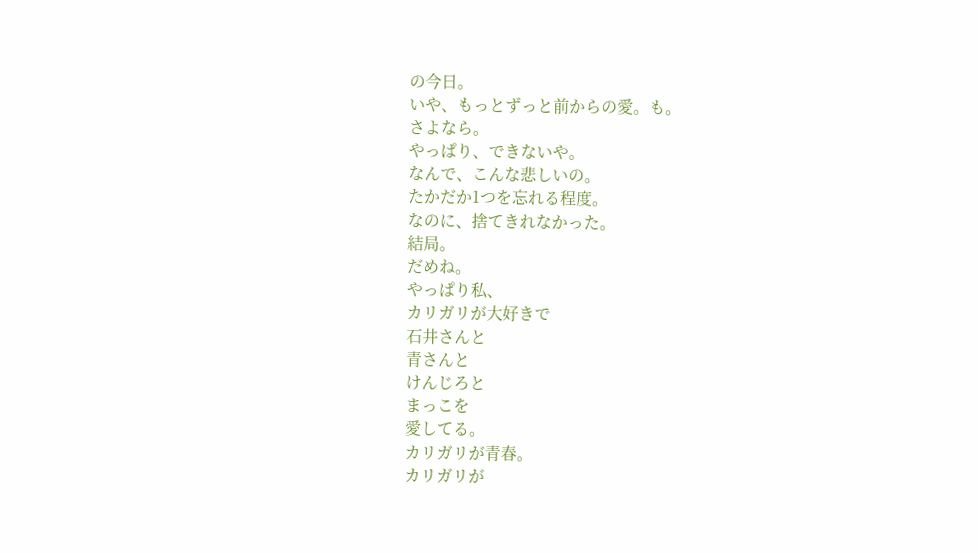の今日。
いや、もっとずっと前からの愛。も。
さよなら。
やっぱり、できないや。
なんで、こんな悲しいの。
たかだか1つを忘れる程度。
なのに、捨てきれなかった。
結局。
だめね。
やっぱり私、
カリガリが大好きで
石井さんと
青さんと
けんじろと
まっこを
愛してる。
カリガリが青春。
カリガリが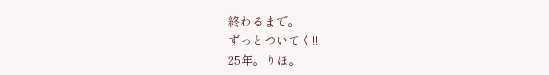終わるまで。
ずっとついてく!!
25年。りほ。